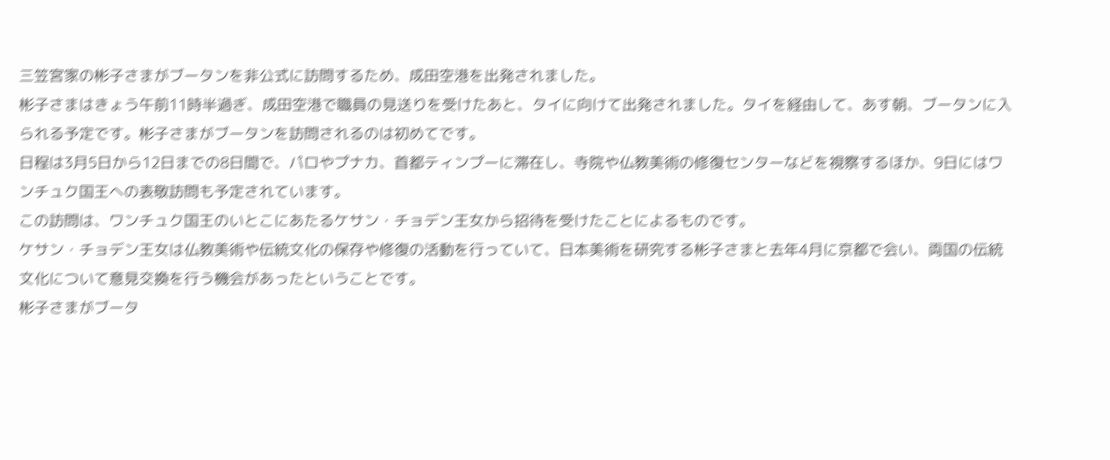三笠宮家の彬子さまがブータンを非公式に訪問するため、成田空港を出発されました。
彬子さまはきょう午前11時半過ぎ、成田空港で職員の見送りを受けたあと、タイに向けて出発されました。タイを経由して、あす朝、ブータンに入られる予定です。彬子さまがブータンを訪問されるのは初めてです。
日程は3月5日から12日までの8日間で、パロやプナカ、首都ティンプーに滞在し、寺院や仏教美術の修復センターなどを視察するほか、9日にはワンチュク国王への表敬訪問も予定されています。
この訪問は、ワンチュク国王のいとこにあたるケサン・チョデン王女から招待を受けたことによるものです。
ケサン・チョデン王女は仏教美術や伝統文化の保存や修復の活動を行っていて、日本美術を研究する彬子さまと去年4月に京都で会い、両国の伝統文化について意見交換を行う機会があったということです。
彬子さまがブータ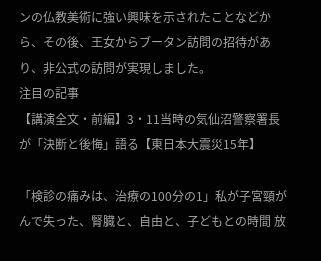ンの仏教美術に強い興味を示されたことなどから、その後、王女からブータン訪問の招待があり、非公式の訪問が実現しました。
注目の記事
【講演全文・前編】3・11当時の気仙沼警察署長が「決断と後悔」語る【東日本大震災15年】

「検診の痛みは、治療の100分の1」私が子宮頸がんで失った、腎臓と、自由と、子どもとの時間 放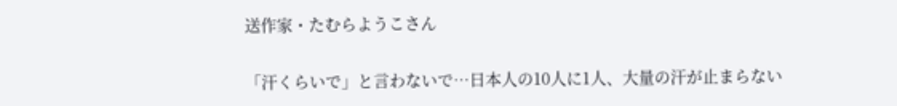送作家・たむらようこさん

「汗くらいで」と言わないで…日本人の10人に1人、大量の汗が止まらない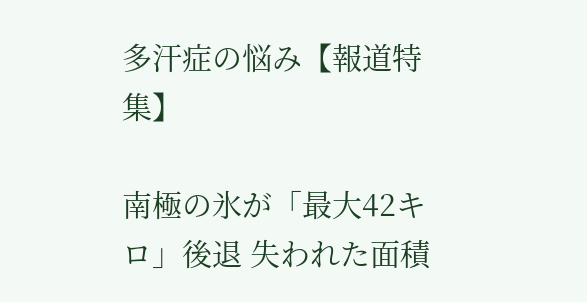多汗症の悩み【報道特集】

南極の氷が「最大42キロ」後退 失われた面積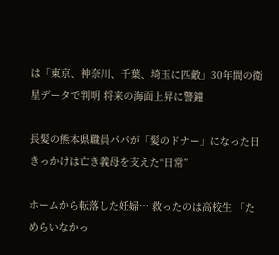は「東京、神奈川、千葉、埼玉に匹敵」30年間の衛星データで判明 将来の海面上昇に警鐘

長髪の熊本県職員パパが「髪のドナー」になった日 きっかけは亡き義母を支えた“日常”

ホームから転落した妊婦… 救ったのは高校生 「ためらいなかっ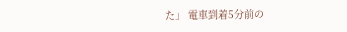た」 電車到着5分前の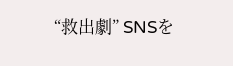“救出劇” SNSを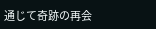通じて奇跡の再会